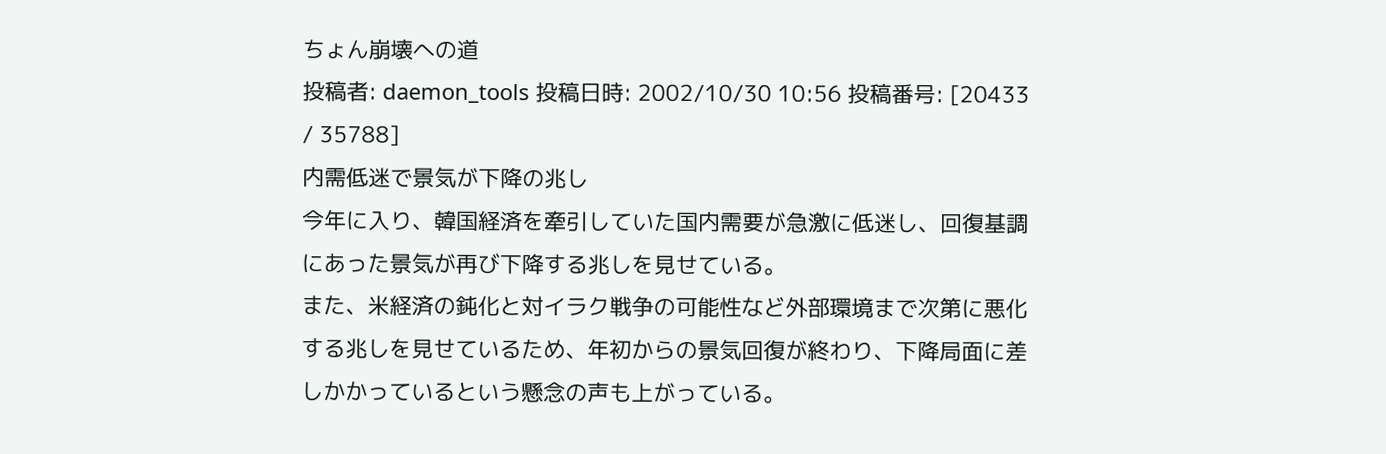ちょん崩壊への道
投稿者: daemon_tools 投稿日時: 2002/10/30 10:56 投稿番号: [20433 / 35788]
内需低迷で景気が下降の兆し
今年に入り、韓国経済を牽引していた国内需要が急激に低迷し、回復基調にあった景気が再び下降する兆しを見せている。
また、米経済の鈍化と対イラク戦争の可能性など外部環境まで次第に悪化する兆しを見せているため、年初からの景気回復が終わり、下降局面に差しかかっているという懸念の声も上がっている。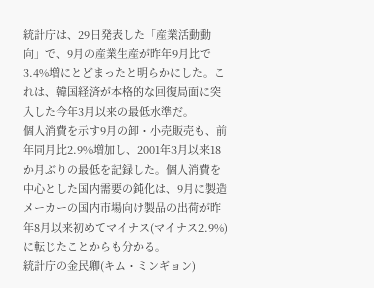統計庁は、29日発表した「産業活動動向」で、9月の産業生産が昨年9月比で3.4%増にとどまったと明らかにした。これは、韓国経済が本格的な回復局面に突入した今年3月以来の最低水準だ。
個人消費を示す9月の卸・小売販売も、前年同月比2.9%増加し、2001年3月以来18か月ぶりの最低を記録した。個人消費を中心とした国内需要の鈍化は、9月に製造メーカーの国内市場向け製品の出荷が昨年8月以来初めてマイナス(マイナス2.9%)に転じたことからも分かる。
統計庁の金民卿(キム・ミンギョン)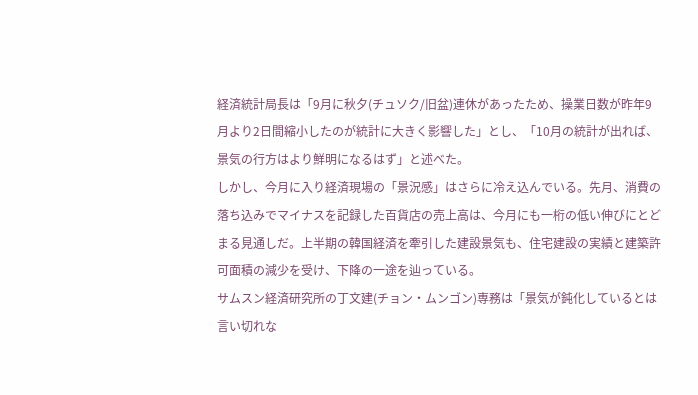経済統計局長は「9月に秋夕(チュソク/旧盆)連休があったため、操業日数が昨年9月より2日間縮小したのが統計に大きく影響した」とし、「10月の統計が出れば、景気の行方はより鮮明になるはず」と述べた。
しかし、今月に入り経済現場の「景況感」はさらに冷え込んでいる。先月、消費の落ち込みでマイナスを記録した百貨店の売上高は、今月にも一桁の低い伸びにとどまる見通しだ。上半期の韓国経済を牽引した建設景気も、住宅建設の実績と建築許可面積の減少を受け、下降の一途を辿っている。
サムスン経済研究所の丁文建(チョン・ムンゴン)専務は「景気が鈍化しているとは言い切れな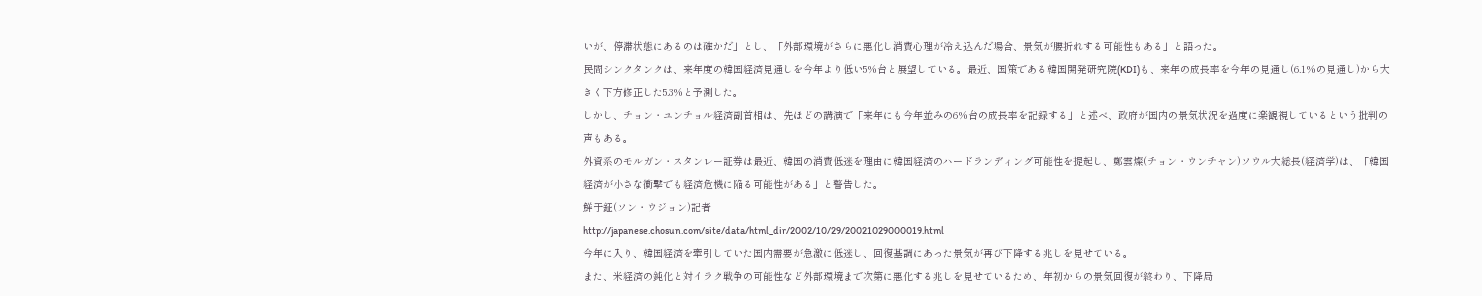いが、停滞状態にあるのは確かだ」とし、「外部環境がさらに悪化し消費心理が冷え込んだ場合、景気が腰折れする可能性もある」と語った。
民間シンクタンクは、来年度の韓国経済見通しを今年より低い5%台と展望している。最近、国策である韓国開発研究院(KDI)も、来年の成長率を今年の見通し(6.1%の見通し)から大きく下方修正した5.3%と予測した。
しかし、チョン・ユンチョル経済副首相は、先ほどの講演で「来年にも今年並みの6%台の成長率を記録する」と述べ、政府が国内の景気状況を過度に楽観視しているという批判の声もある。
外資系のモルガン・スタンレー証券は最近、韓国の消費低迷を理由に韓国経済のハードランディング可能性を提起し、鄭雲燦(チョン・ウンチャン)ソウル大総長(経済学)は、「韓国経済が小さな衝撃でも経済危機に陥る可能性がある」と警告した。
鮮于鉦(ソン・ウジョン)記者
http://japanese.chosun.com/site/data/html_dir/2002/10/29/20021029000019.html
今年に入り、韓国経済を牽引していた国内需要が急激に低迷し、回復基調にあった景気が再び下降する兆しを見せている。
また、米経済の鈍化と対イラク戦争の可能性など外部環境まで次第に悪化する兆しを見せているため、年初からの景気回復が終わり、下降局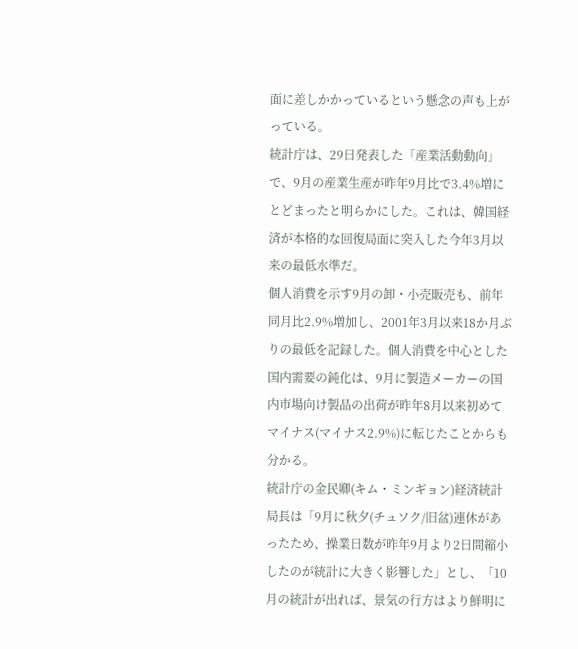面に差しかかっているという懸念の声も上がっている。
統計庁は、29日発表した「産業活動動向」で、9月の産業生産が昨年9月比で3.4%増にとどまったと明らかにした。これは、韓国経済が本格的な回復局面に突入した今年3月以来の最低水準だ。
個人消費を示す9月の卸・小売販売も、前年同月比2.9%増加し、2001年3月以来18か月ぶりの最低を記録した。個人消費を中心とした国内需要の鈍化は、9月に製造メーカーの国内市場向け製品の出荷が昨年8月以来初めてマイナス(マイナス2.9%)に転じたことからも分かる。
統計庁の金民卿(キム・ミンギョン)経済統計局長は「9月に秋夕(チュソク/旧盆)連休があったため、操業日数が昨年9月より2日間縮小したのが統計に大きく影響した」とし、「10月の統計が出れば、景気の行方はより鮮明に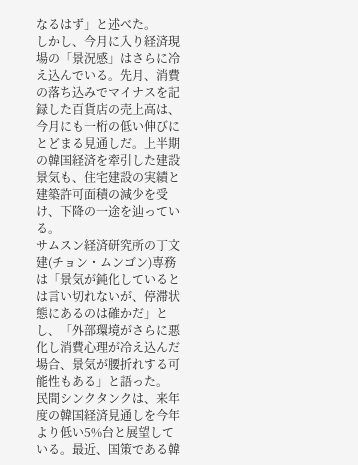なるはず」と述べた。
しかし、今月に入り経済現場の「景況感」はさらに冷え込んでいる。先月、消費の落ち込みでマイナスを記録した百貨店の売上高は、今月にも一桁の低い伸びにとどまる見通しだ。上半期の韓国経済を牽引した建設景気も、住宅建設の実績と建築許可面積の減少を受け、下降の一途を辿っている。
サムスン経済研究所の丁文建(チョン・ムンゴン)専務は「景気が鈍化しているとは言い切れないが、停滞状態にあるのは確かだ」とし、「外部環境がさらに悪化し消費心理が冷え込んだ場合、景気が腰折れする可能性もある」と語った。
民間シンクタンクは、来年度の韓国経済見通しを今年より低い5%台と展望している。最近、国策である韓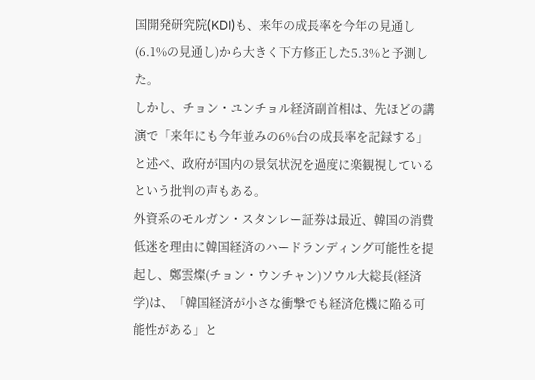国開発研究院(KDI)も、来年の成長率を今年の見通し(6.1%の見通し)から大きく下方修正した5.3%と予測した。
しかし、チョン・ユンチョル経済副首相は、先ほどの講演で「来年にも今年並みの6%台の成長率を記録する」と述べ、政府が国内の景気状況を過度に楽観視しているという批判の声もある。
外資系のモルガン・スタンレー証券は最近、韓国の消費低迷を理由に韓国経済のハードランディング可能性を提起し、鄭雲燦(チョン・ウンチャン)ソウル大総長(経済学)は、「韓国経済が小さな衝撃でも経済危機に陥る可能性がある」と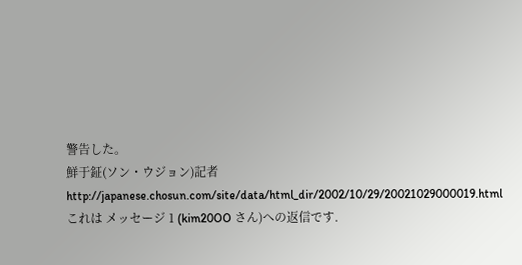警告した。
鮮于鉦(ソン・ウジョン)記者
http://japanese.chosun.com/site/data/html_dir/2002/10/29/20021029000019.html
これは メッセージ 1 (kim20OO さん)への返信です.